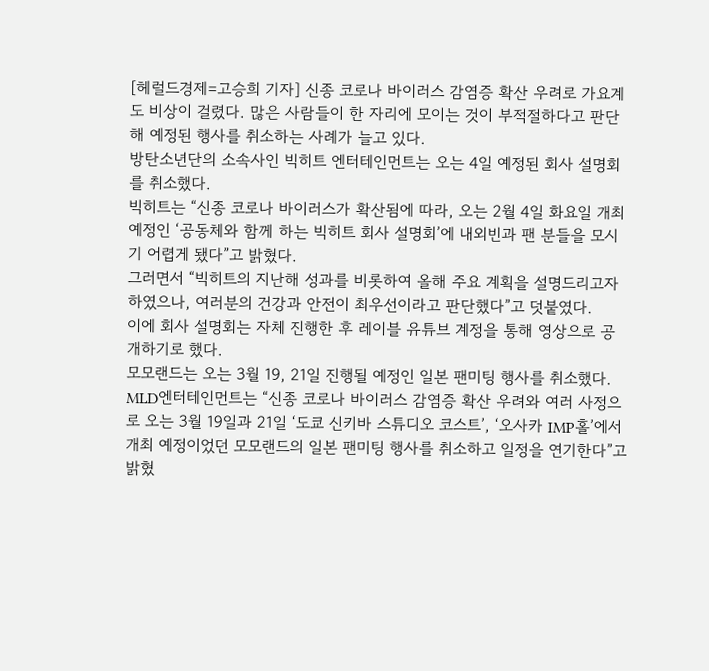[헤럴드경제=고승희 기자] 신종 코로나 바이러스 감염증 확산 우려로 가요계도 비상이 걸렸다. 많은 사람들이 한 자리에 모이는 것이 부적절하다고 판단해 예정된 행사를 취소하는 사례가 늘고 있다.
방탄소년단의 소속사인 빅히트 엔터테인먼트는 오는 4일 예정된 회사 설명회를 취소했다.
빅히트는 “신종 코로나 바이러스가 확산됨에 따라, 오는 2월 4일 화요일 개최 예정인 ‘공동체와 함께 하는 빅히트 회사 설명회’에 내외빈과 팬 분들을 모시기 어렵게 됐다”고 밝혔다.
그러면서 “빅히트의 지난해 성과를 비롯하여 올해 주요 계획을 설명드리고자 하였으나, 여러분의 건강과 안전이 최우선이라고 판단했다”고 덧붙였다.
이에 회사 설명회는 자체 진행한 후 레이블 유튜브 계정을 통해 영상으로 공개하기로 했다.
모모랜드는 오는 3월 19, 21일 진행될 예정인 일본 팬미팅 행사를 취소했다.
MLD엔터테인먼트는 “신종 코로나 바이러스 감염증 확산 우려와 여러 사정으로 오는 3월 19일과 21일 ‘도쿄 신키바 스튜디오 코스트’, ‘오사카 IMP홀’에서 개최 예정이었던 모모랜드의 일본 팬미팅 행사를 취소하고 일정을 연기한다”고 밝혔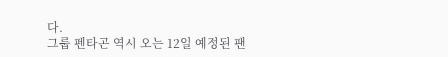다.
그룹 펜타곤 역시 오는 12일 예정된 팬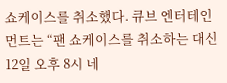쇼케이스를 취소했다. 큐브 엔터테인먼트는 “팬 쇼케이스를 취소하는 대신 12일 오후 8시 네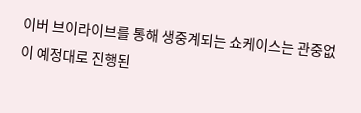이버 브이라이브를 통해 생중계되는 쇼케이스는 관중없이 예정대로 진행된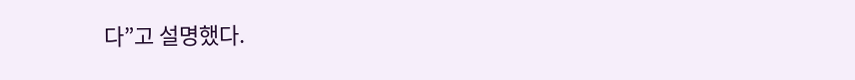다”고 설명했다.